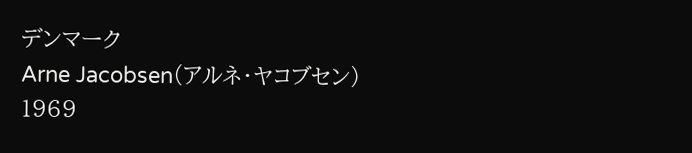デンマーク
Arne Jacobsen(アルネ・ヤコブセン)
1969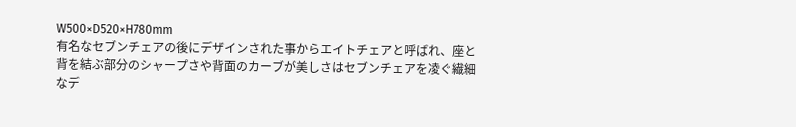W500×D520×H780mm
有名なセブンチェアの後にデザインされた事からエイトチェアと呼ばれ、座と背を結ぶ部分のシャープさや背面のカーブが美しさはセブンチェアを凌ぐ繊細なデ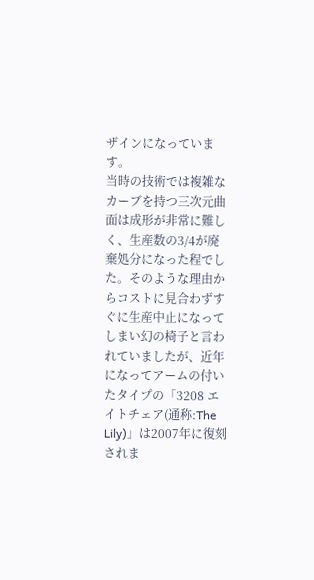ザインになっています。
当時の技術では複雑なカーブを持つ三次元曲面は成形が非常に難しく、生産数の3/4が廃棄処分になった程でした。そのような理由からコストに見合わずすぐに生産中止になってしまい幻の椅子と言われていましたが、近年になってアームの付いたタイプの「3208 エイトチェア(通称:The Lily)」は2007年に復刻されま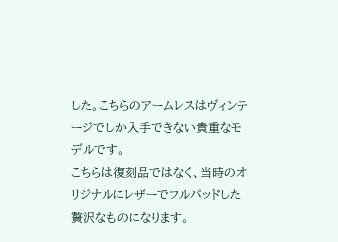した。こちらのアームレスはヴィンテージでしか入手できない貴重なモデルです。
こちらは復刻品ではなく、当時のオリジナルにレザーでフルパッドした贅沢なものになります。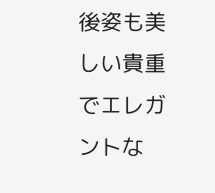後姿も美しい貴重でエレガントな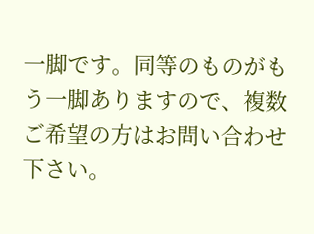一脚です。同等のものがもう一脚ありますので、複数ご希望の方はお問い合わせ下さい。